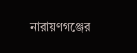নারায়ণগঞ্জের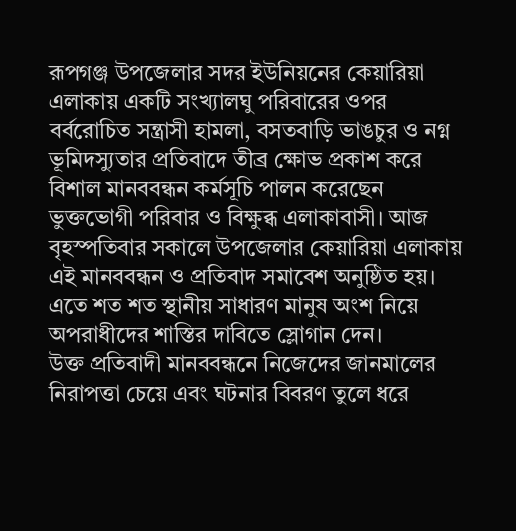রূপগঞ্জ উপজেলার সদর ইউনিয়নের কেয়ারিয়া এলাকায় একটি সংখ্যালঘু পরিবারের ওপর বর্বরোচিত সন্ত্রাসী হামলা, বসতবাড়ি ভাঙচুর ও নগ্ন ভূমিদস্যুতার প্রতিবাদে তীব্র ক্ষোভ প্রকাশ করে বিশাল মানববন্ধন কর্মসূচি পালন করেছেন ভুক্তভোগী পরিবার ও বিক্ষুব্ধ এলাকাবাসী। আজ বৃহস্পতিবার সকালে উপজেলার কেয়ারিয়া এলাকায় এই মানববন্ধন ও প্রতিবাদ সমাবেশ অনুষ্ঠিত হয়। এতে শত শত স্থানীয় সাধারণ মানুষ অংশ নিয়ে অপরাধীদের শাস্তির দাবিতে স্লোগান দেন।
উক্ত প্রতিবাদী মানববন্ধনে নিজেদের জানমালের নিরাপত্তা চেয়ে এবং ঘটনার বিবরণ তুলে ধরে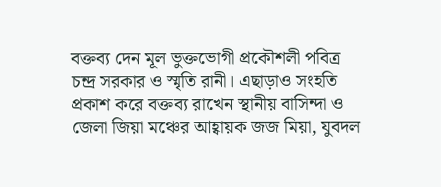বক্তব্য দেন মূল ভুক্তভোগী প্রকৌশলী পবিত্র চন্দ্র সরকার ও স্মৃতি রানী। এছাড়াও সংহতি প্রকাশ করে বক্তব্য রাখেন স্থানীয় বাসিন্দা ও জেলা জিয়া মঞ্চের আহ্বায়ক জজ মিয়া, যুবদল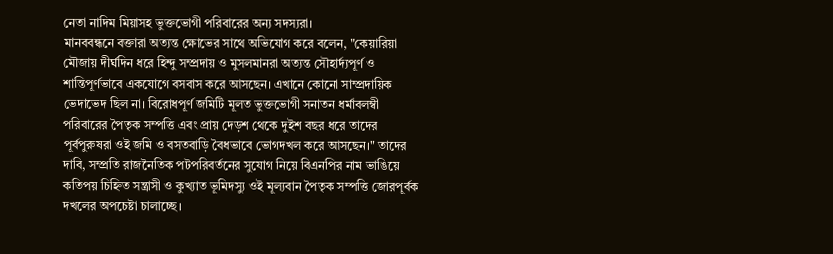নেতা নাদিম মিয়াসহ ভুক্তভোগী পরিবারের অন্য সদস্যরা।
মানববন্ধনে বক্তারা অত্যন্ত ক্ষোভের সাথে অভিযোগ করে বলেন, "কেয়ারিয়া মৌজায় দীর্ঘদিন ধরে হিন্দু সম্প্রদায় ও মুসলমানরা অত্যন্ত সৌহার্দ্যপূর্ণ ও শান্তিপূর্ণভাবে একযোগে বসবাস করে আসছেন। এখানে কোনো সাম্প্রদায়িক ভেদাভেদ ছিল না। বিরোধপূর্ণ জমিটি মূলত ভুক্তভোগী সনাতন ধর্মাবলম্বী পরিবারের পৈতৃক সম্পত্তি এবং প্রায় দেড়শ থেকে দুইশ বছর ধরে তাদের পূর্বপুরুষরা ওই জমি ও বসতবাড়ি বৈধভাবে ভোগদখল করে আসছেন।" তাদের দাবি, সম্প্রতি রাজনৈতিক পটপরিবর্তনের সুযোগ নিয়ে বিএনপির নাম ভাঙিয়ে কতিপয় চিহ্নিত সন্ত্রাসী ও কুখ্যাত ভূমিদস্যু ওই মূল্যবান পৈতৃক সম্পত্তি জোরপূর্বক দখলের অপচেষ্টা চালাচ্ছে।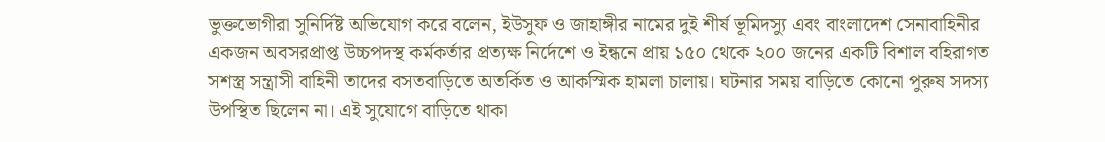ভুক্তভোগীরা সুনির্দিষ্ট অভিযোগ করে বলেন, ইউসুফ ও জাহাঙ্গীর নামের দুই শীর্ষ ভূমিদস্যু এবং বাংলাদেশ সেনাবাহিনীর একজন অবসরপ্রাপ্ত উচ্চপদস্থ কর্মকর্তার প্রত্যক্ষ নির্দেশে ও ইন্ধনে প্রায় ১৫০ থেকে ২০০ জনের একটি বিশাল বহিরাগত সশস্ত্র সন্ত্রাসী বাহিনী তাদের বসতবাড়িতে অতর্কিত ও আকস্মিক হামলা চালায়। ঘটনার সময় বাড়িতে কোনো পুরুষ সদস্য উপস্থিত ছিলেন না। এই সুযোগে বাড়িতে থাকা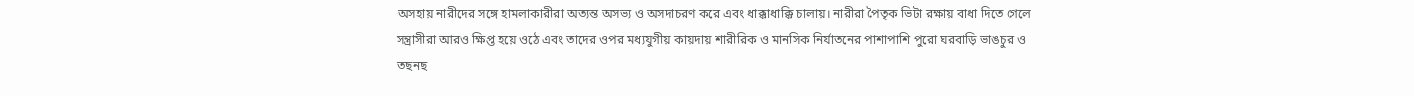অসহায় নারীদের সঙ্গে হামলাকারীরা অত্যন্ত অসভ্য ও অসদাচরণ করে এবং ধাক্কাধাক্কি চালায়। নারীরা পৈতৃক ভিটা রক্ষায় বাধা দিতে গেলে সন্ত্রাসীরা আরও ক্ষিপ্ত হয়ে ওঠে এবং তাদের ওপর মধ্যযুগীয় কায়দায় শারীরিক ও মানসিক নির্যাতনের পাশাপাশি পুরো ঘরবাড়ি ভাঙচুর ও তছনছ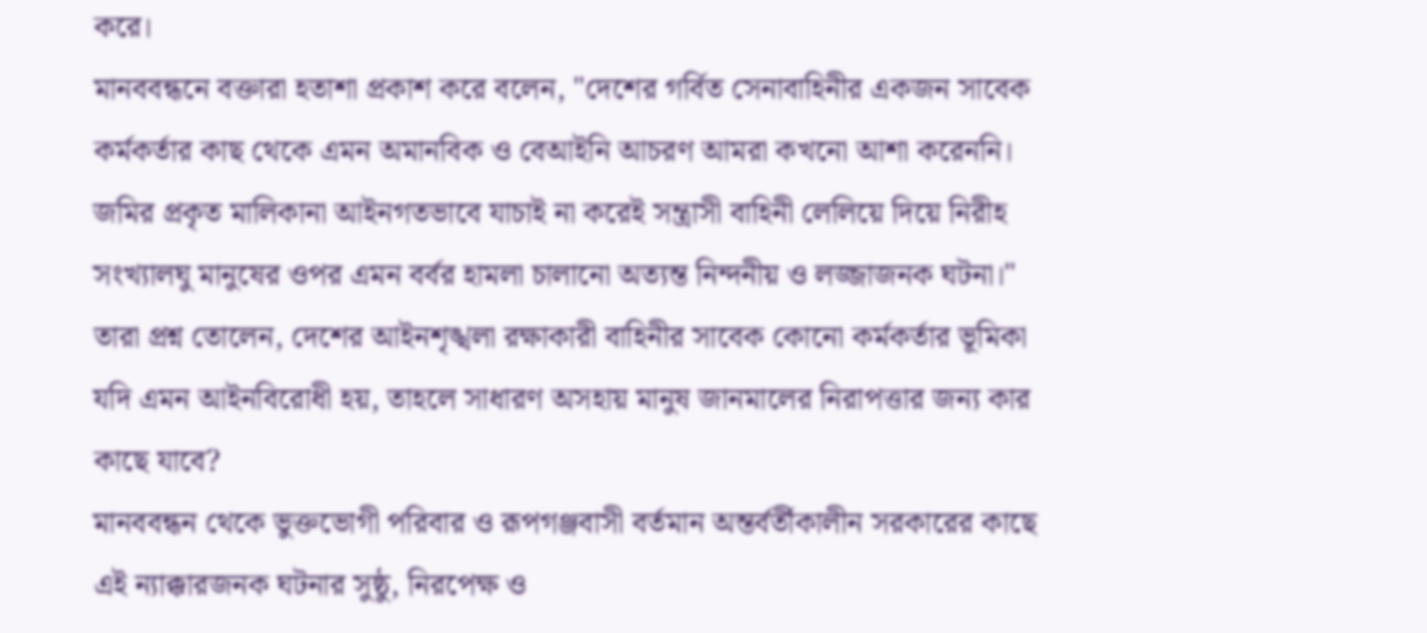করে।
মানববন্ধনে বক্তারা হতাশা প্রকাশ করে বলেন, "দেশের গর্বিত সেনাবাহিনীর একজন সাবেক কর্মকর্তার কাছ থেকে এমন অমানবিক ও বেআইনি আচরণ আমরা কখনো আশা করেননি। জমির প্রকৃত মালিকানা আইনগতভাবে যাচাই না করেই সন্ত্রাসী বাহিনী লেলিয়ে দিয়ে নিরীহ সংখ্যালঘু মানুষের ওপর এমন বর্বর হামলা চালানো অত্যন্ত নিন্দনীয় ও লজ্জাজনক ঘটনা।" তারা প্রশ্ন তোলেন, দেশের আইনশৃঙ্খলা রক্ষাকারী বাহিনীর সাবেক কোনো কর্মকর্তার ভূমিকা যদি এমন আইনবিরোধী হয়, তাহলে সাধারণ অসহায় মানুষ জানমালের নিরাপত্তার জন্য কার কাছে যাবে?
মানববন্ধন থেকে ভুক্তভোগী পরিবার ও রূপগঞ্জবাসী বর্তমান অন্তর্বর্তীকালীন সরকারের কাছে এই ন্যাক্কারজনক ঘটনার সুষ্ঠু, নিরপেক্ষ ও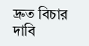দ্রুত বিচার দাবি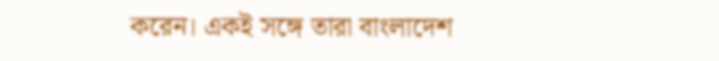করেন। একই সঙ্গে তারা বাংলাদেশ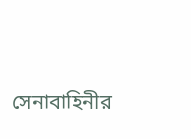সেনাবাহিনীর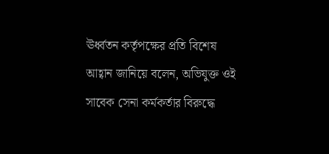ঊর্ধ্বতন কর্তৃপক্ষের প্রতি বিশেষ আহ্বান জানিয়ে বলেন, অভিযুক্ত ওই সাবেক সেনা কর্মকর্তার বিরুদ্ধে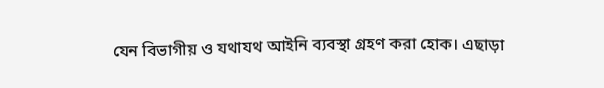যেন বিভাগীয় ও যথাযথ আইনি ব্যবস্থা গ্রহণ করা হোক। এছাড়া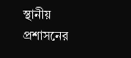স্থানীয় প্রশাসনের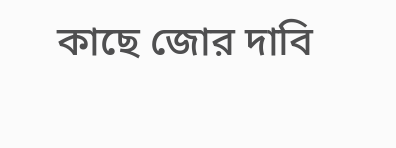কাছে জোর দাবি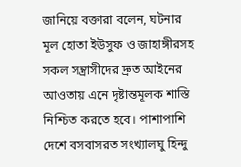জানিয়ে বক্তারা বলেন, ঘটনার মূল হোতা ইউসুফ ও জাহাঙ্গীরসহ সকল সন্ত্রাসীদের দ্রুত আইনের আওতায় এনে দৃষ্টান্তমূলক শাস্তি নিশ্চিত করতে হবে। পাশাপাশি দেশে বসবাসরত সংখ্যালঘু হিন্দু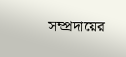সম্প্রদায়ের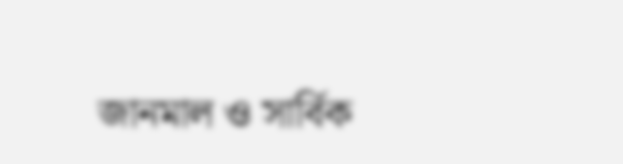জানমাল ও সার্বিক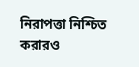নিরাপত্তা নিশ্চিত করারও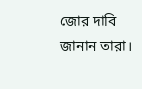জোর দাবি জানান তারা।